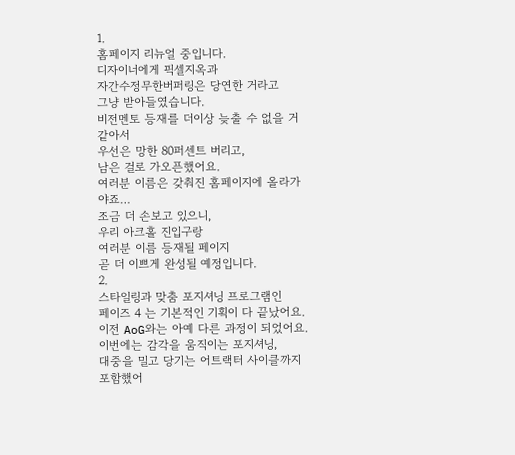1.
홈페이지 리뉴얼 중입니다.
디자이너에게 픽셀지옥과
자간수정무한버퍼링은 당연한 거라고
그냥 받아들였습니다.
비전멘토 등재를 더이상 늦출 수 없을 거 같아서
우선은 망한 80퍼센트 버리고,
남은 걸로 가오픈했어요.
여러분 이름은 갖춰진 홈페이지에 올라가야죠…
조금 더 손보고 있으니,
우리 아크홀 진입구랑
여러분 이름 등재될 페이지
곧 더 이쁘게 완성될 예정입니다.
2.
스타일링과 맞춤 포지셔닝 프로그램인
페이즈 4 는 기본적인 기획이 다 끝났어요.
이전 AoG와는 아예 다른 과정이 되었어요.
이번에는 감각을 움직이는 포지셔닝,
대중을 밀고 당기는 어트랙터 사이클까지 포함했어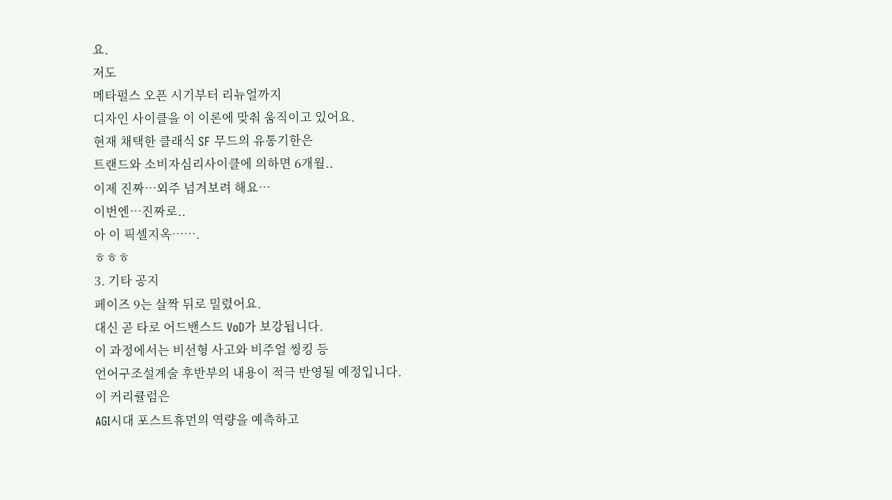요.
저도
메타펄스 오픈 시기부터 리뉴얼까지
디자인 사이클을 이 이론에 맞춰 움직이고 있어요.
현재 채택한 클래식 SF 무드의 유통기한은
트랜드와 소비자심리사이클에 의하면 6개월..
이제 진짜…외주 넘겨보려 해요…
이번엔…진짜로..
아 이 픽셀지옥…….
ㅎㅎㅎ
3. 기타 공지
페이즈 9는 살짝 뒤로 밀렸어요.
대신 곧 타로 어드밴스드 VoD가 보강됩니다.
이 과정에서는 비선형 사고와 비주얼 씽킹 등
언어구조설계술 후반부의 내용이 적극 반영될 예정입니다.
이 커리큘럼은
AGI시대 포스트휴먼의 역량을 예측하고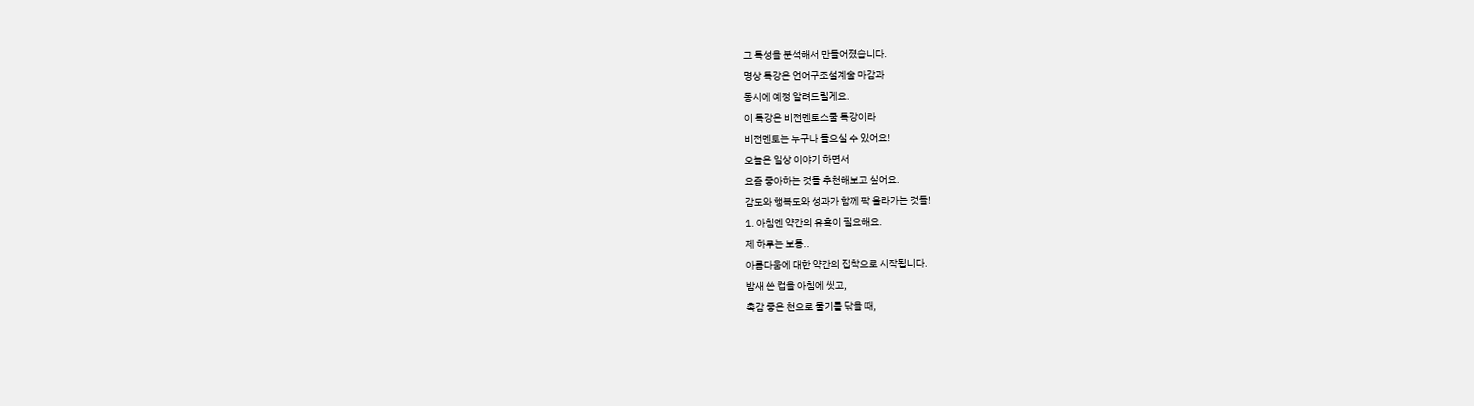그 특성을 분석해서 만들어졌습니다.
명상 특강은 언어구조설계술 마감과
동시에 예정 알려드릴게요.
이 특강은 비전멘토스쿨 특강이라
비전멘토는 누구나 들으실 수 있어요!
오늘은 일상 이야기 하면서
요즘 좋아하는 것들 추천해보고 싶어요.
감도와 행복도와 성과가 함께 팍 올라가는 것들!
1. 아침엔 약간의 유혹이 필요해요.
제 하루는 보통..
아름다움에 대한 약간의 집착으로 시작됩니다.
밤새 쓴 컵을 아침에 씻고,
촉감 좋은 천으로 물기를 닦을 때,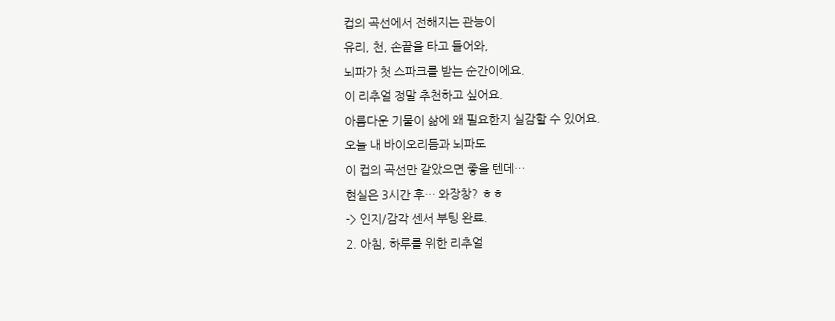컵의 곡선에서 전해지는 관능이
유리, 천, 손끝을 타고 들어와,
뇌파가 첫 스파크를 받는 순간이에요.
이 리추얼 정말 추천하고 싶어요.
아름다운 기물이 삶에 왜 필요한지 실감할 수 있어요.
오늘 내 바이오리듬과 뇌파도
이 컵의 곡선만 같았으면 좋을 텐데…
현실은 3시간 후… 와장창? ㅎㅎ
-> 인지/감각 센서 부팅 완료.
2. 아침, 하루를 위한 리추얼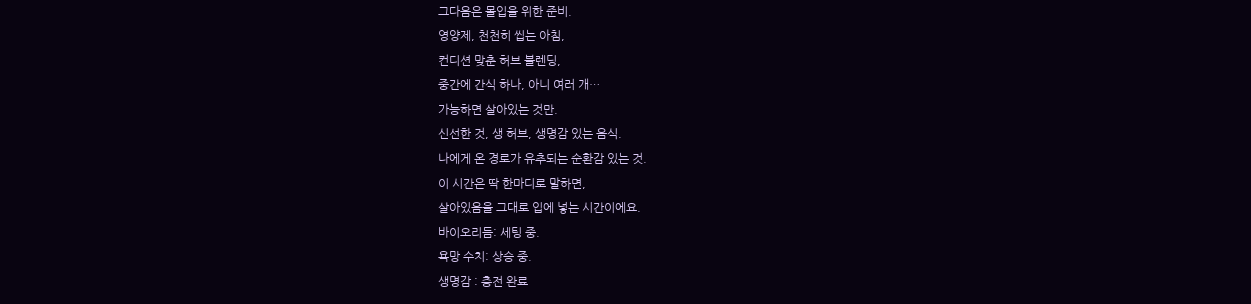그다음은 몰입을 위한 준비.
영양제, 천천히 씹는 아침,
컨디션 맞춘 허브 블렌딩,
중간에 간식 하나, 아니 여러 개…
가능하면 살아있는 것만.
신선한 것, 생 허브, 생명감 있는 음식.
나에게 온 경로가 유추되는 순환감 있는 것.
이 시간은 딱 한마디로 말하면,
살아있음을 그대로 입에 넣는 시간이에요.
바이오리듬: 세팅 중.
욕망 수치: 상승 중.
생명감 : 충전 완료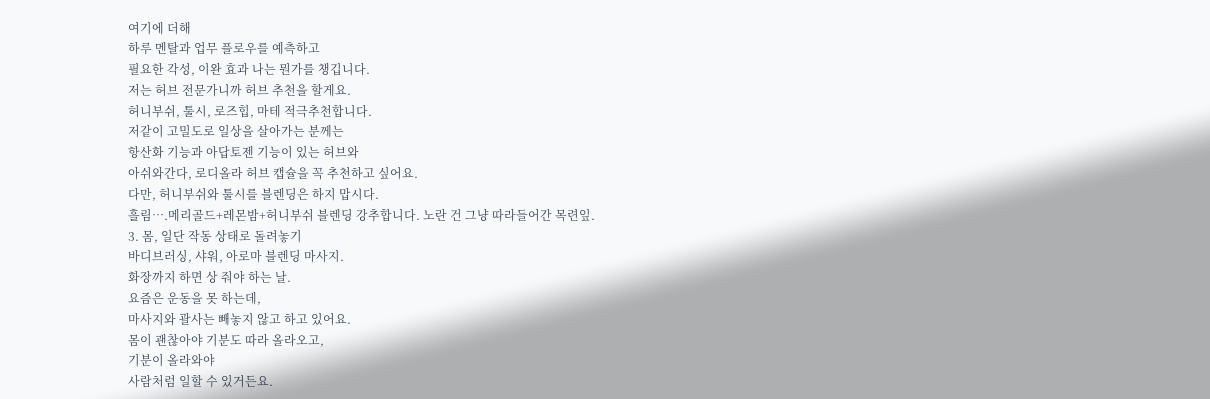여기에 더해
하루 멘탈과 업무 플로우를 예측하고
필요한 각성, 이완 효과 나는 뭔가를 챙깁니다.
저는 허브 전문가니까 허브 추천을 할게요.
허니부쉬, 툴시, 로즈힙, 마테 적극추천합니다.
저같이 고밀도로 일상을 살아가는 분께는
항산화 기능과 아답토젠 기능이 있는 허브와
아쉬와간다, 로디올라 허브 캡슐을 꼭 추천하고 싶어요.
다만, 허니부쉬와 툴시를 블렌딩은 하지 맙시다.
흘림….메리골드+레몬밤+허니부쉬 블렌딩 강추합니다. 노란 건 그냥 따라들어간 목련잎.
3. 몸, 일단 작동 상태로 돌려놓기
바디브러싱, 샤워, 아로마 블렌딩 마사지.
화장까지 하면 상 줘야 하는 날.
요즘은 운동을 못 하는데,
마사지와 괄사는 빼놓지 않고 하고 있어요.
몸이 괜찮아야 기분도 따라 올라오고,
기분이 올라와야
사람처럼 일할 수 있거든요.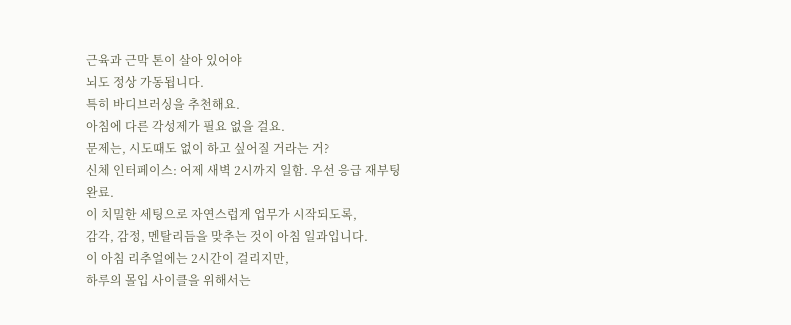근육과 근막 톤이 살아 있어야
뇌도 정상 가동됩니다.
특히 바디브러싱을 추천해요.
아침에 다른 각성제가 필요 없을 걸요.
문제는, 시도때도 없이 하고 싶어질 거라는 거?
신체 인터페이스: 어제 새벽 2시까지 일함. 우선 응급 재부팅 완료.
이 치밀한 세팅으로 자연스럽게 업무가 시작되도록,
감각, 감정, 멘탈리듬을 맞추는 것이 아침 일과입니다.
이 아침 리추얼에는 2시간이 걸리지만,
하루의 몰입 사이클을 위해서는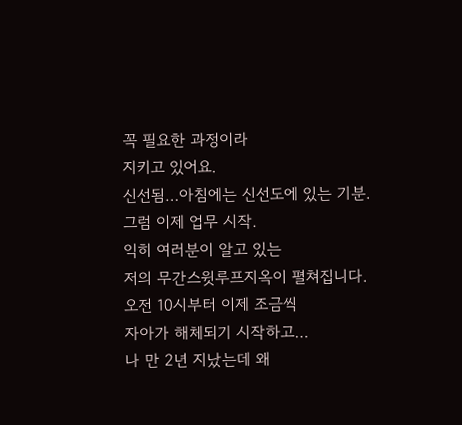꼭 필요한 과정이라
지키고 있어요.
신선됨…아침에는 신선도에 있는 기분.
그럼 이제 업무 시작.
익히 여러분이 알고 있는
저의 무간스윗루프지옥이 펼쳐집니다.
오전 10시부터 이제 조금씩
자아가 해체되기 시작하고…
나 만 2년 지났는데 왜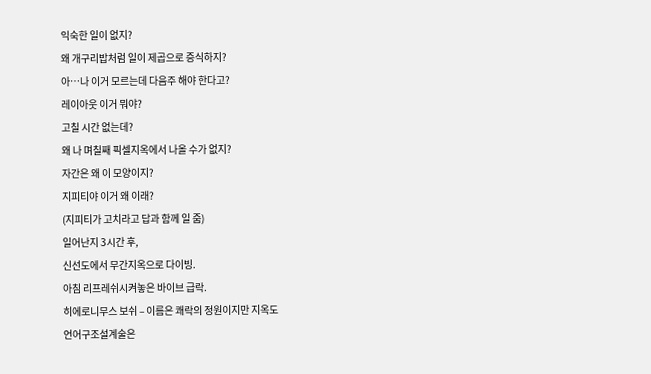익숙한 일이 없지?
왜 개구리밥처럼 일이 제곱으로 증식하지?
아…나 이거 모르는데 다음주 해야 한다고?
레이아웃 이거 뭐야?
고칠 시간 없는데?
왜 나 며칠째 픽셀지옥에서 나올 수가 없지?
자간은 왜 이 모양이지?
지피티야 이거 왜 이래?
(지피티가 고치라고 답과 함께 일 줌)
일어난지 3시간 후,
신선도에서 무간지옥으로 다이빙.
아침 리프레쉬시켜놓은 바이브 급락.
히에로니무스 보쉬 – 이름은 쾌락의 정원이지만 지옥도
언어구조설계술은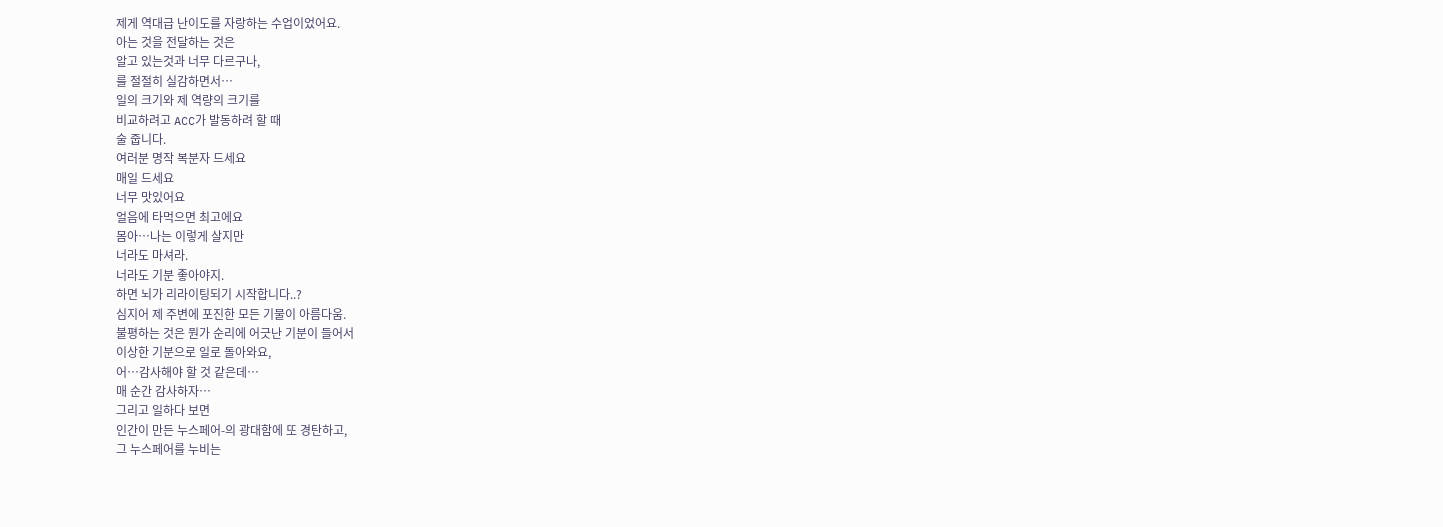제게 역대급 난이도를 자랑하는 수업이었어요.
아는 것을 전달하는 것은
알고 있는것과 너무 다르구나,
를 절절히 실감하면서…
일의 크기와 제 역량의 크기를
비교하려고 ACC가 발동하려 할 때
술 줍니다.
여러분 명작 복분자 드세요
매일 드세요
너무 맛있어요
얼음에 타먹으면 최고에요
몸아…나는 이렇게 살지만
너라도 마셔라.
너라도 기분 좋아야지.
하면 뇌가 리라이팅되기 시작합니다..?
심지어 제 주변에 포진한 모든 기물이 아름다움.
불평하는 것은 뭔가 순리에 어긋난 기분이 들어서
이상한 기분으로 일로 돌아와요,
어…감사해야 할 것 같은데…
매 순간 감사하자…
그리고 일하다 보면
인간이 만든 누스페어-의 광대함에 또 경탄하고,
그 누스페어를 누비는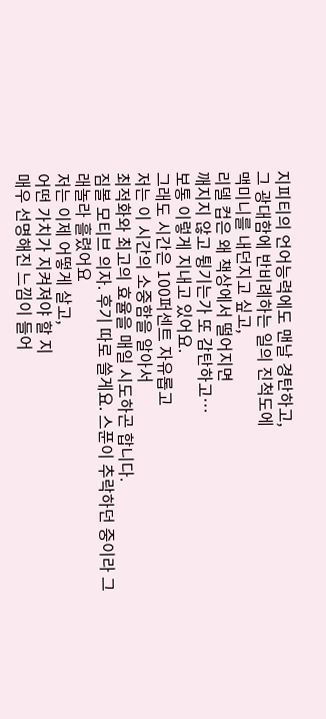지피티의 언어능력에도 맨날 경탄하고,
그 광대함에 반비례하는 일의 진척도에
맥미니를 내던지고 싶고,
리델 컵은 왜 책상에서 떨어지면
깨지지 않고 튕기는가 또 감탄하고…
보통 이렇게 지내고 있어요.
그래도 시간은 100퍼센트 자유롭고
저는 이 시간의 소중함을 알아서
최적화와 최고의 효율을 매일 시도하곤 합니다.
짐볼 모티브 의자. 후기 따로 쓸게요. 스푼이 추락하던 중이라 그래놀라 흘렸어요
저는 이제 어떻게 살고,
어떤 가치가 지켜져야 할 지
매우 선명해진 느낌이 들어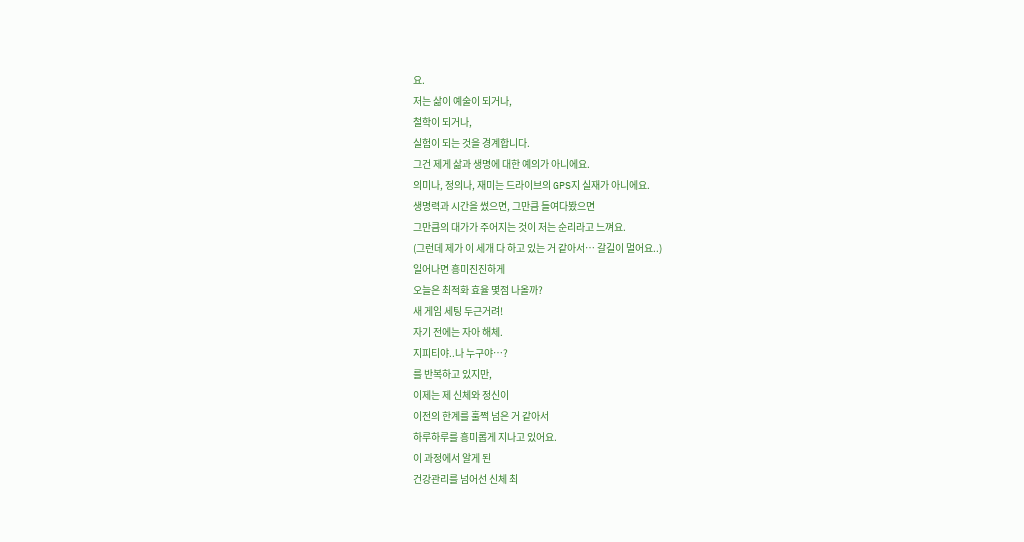요.
저는 삶이 예술이 되거나,
철학이 되거나,
실험이 되는 것을 경계합니다.
그건 제게 삶과 생명에 대한 예의가 아니에요.
의미나, 정의나, 재미는 드라이브의 GPS지 실재가 아니에요.
생명력과 시간을 썼으면, 그만큼 들여다봤으면
그만큼의 대가가 주어지는 것이 저는 순리라고 느껴요.
(그런데 제가 이 세개 다 하고 있는 거 같아서… 갈길이 멀어요..)
일어나면 흥미진진하게
오늘은 최적화 효율 몇점 나올까?
새 게임 세팅 두근거려!
자기 전에는 자아 해체.
지피티야..나 누구야…?
를 반복하고 있지만,
이제는 제 신체와 정신이
이전의 한계를 훌쩍 넘은 거 같아서
하루하루를 흥미롭게 지나고 있어요.
이 과정에서 알게 된
건강관리를 넘어선 신체 최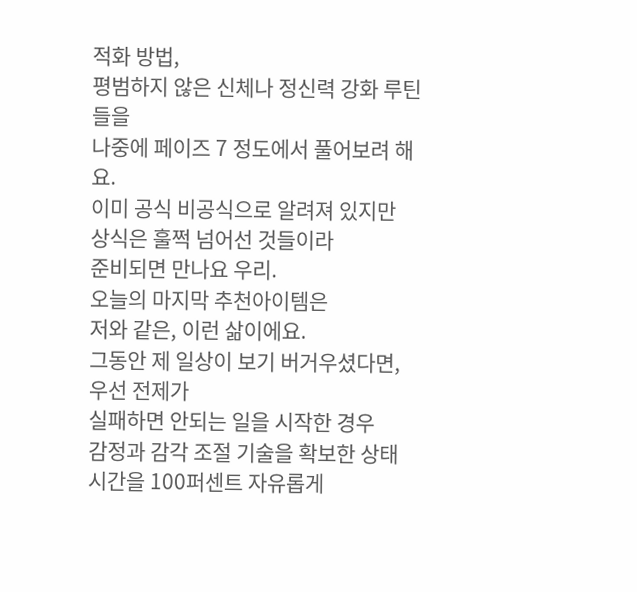적화 방법,
평범하지 않은 신체나 정신력 강화 루틴들을
나중에 페이즈 7 정도에서 풀어보려 해요.
이미 공식 비공식으로 알려져 있지만
상식은 훌쩍 넘어선 것들이라
준비되면 만나요 우리.
오늘의 마지막 추천아이템은
저와 같은, 이런 삶이에요.
그동안 제 일상이 보기 버거우셨다면,
우선 전제가
실패하면 안되는 일을 시작한 경우
감정과 감각 조절 기술을 확보한 상태
시간을 100퍼센트 자유롭게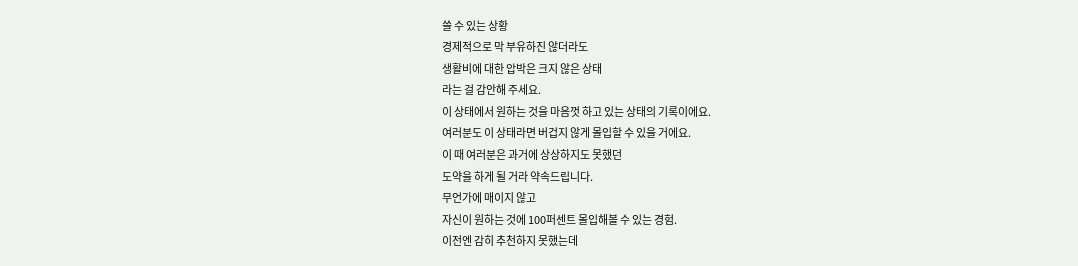쓸 수 있는 상황
경제적으로 막 부유하진 않더라도
생활비에 대한 압박은 크지 않은 상태
라는 걸 감안해 주세요.
이 상태에서 원하는 것을 마음껏 하고 있는 상태의 기록이에요.
여러분도 이 상태라면 버겁지 않게 몰입할 수 있을 거에요.
이 때 여러분은 과거에 상상하지도 못했던
도약을 하게 될 거라 약속드립니다.
무언가에 매이지 않고
자신이 원하는 것에 100퍼센트 몰입해볼 수 있는 경험.
이전엔 감히 추천하지 못했는데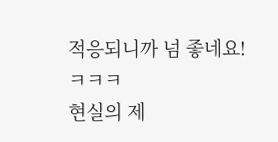적응되니까 넘 좋네요!
ㅋㅋㅋ
현실의 제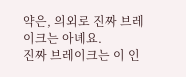약은, 의외로 진짜 브레이크는 아녜요.
진짜 브레이크는 이 인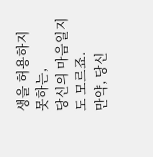생을 허용하지 못하는,
당신의 마음일지도 모르죠.
만약, 당신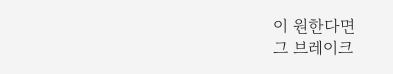이 원한다면
그 브레이크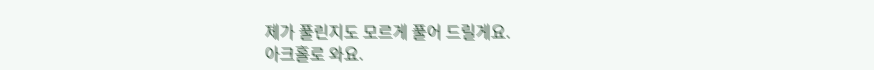제가 풀린지도 모르게 풀어 드릴게요.
아크홀로 와요.